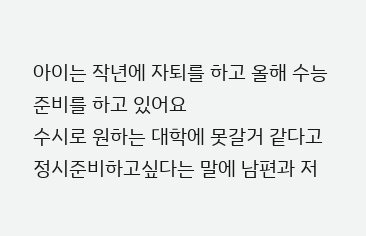아이는 작년에 자퇴를 하고 올해 수능준비를 하고 있어요
수시로 원하는 대학에 못갈거 같다고 정시준비하고싶다는 말에 남편과 저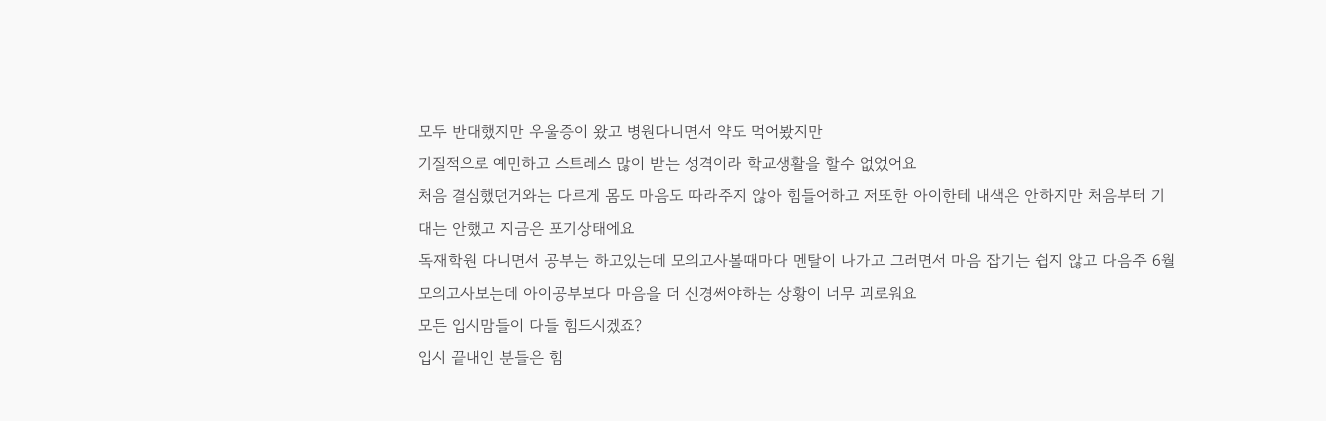모두 반대했지만 우울증이 왔고 병원다니면서 약도 먹어봤지만
기질적으로 예민하고 스트레스 많이 받는 성격이라 학교생활을 할수 없었어요
처음 결심했던거와는 다르게 몸도 마음도 따라주지 않아 힘들어하고 저또한 아이한테 내색은 안하지만 처음부터 기대는 안했고 지금은 포기상태에요
독재학원 다니면서 공부는 하고있는데 모의고사볼때마다 멘탈이 나가고 그러면서 마음 잡기는 쉽지 않고 다음주 6월 모의고사보는데 아이공부보다 마음을 더 신경써야하는 상황이 너무 괴로워요
모든 입시맘들이 다들 힘드시겠죠?
입시 끝내인 분들은 힘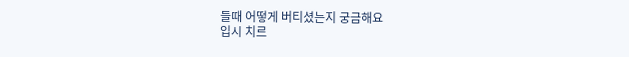들때 어떻게 버티셨는지 궁금해요
입시 치르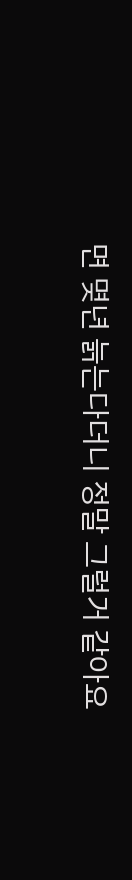면 몆년 늙는다더니 정말 그럴거 같아요